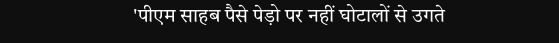'पीएम साहब पैसे पेड़ो पर नहीं घोटालों से उगते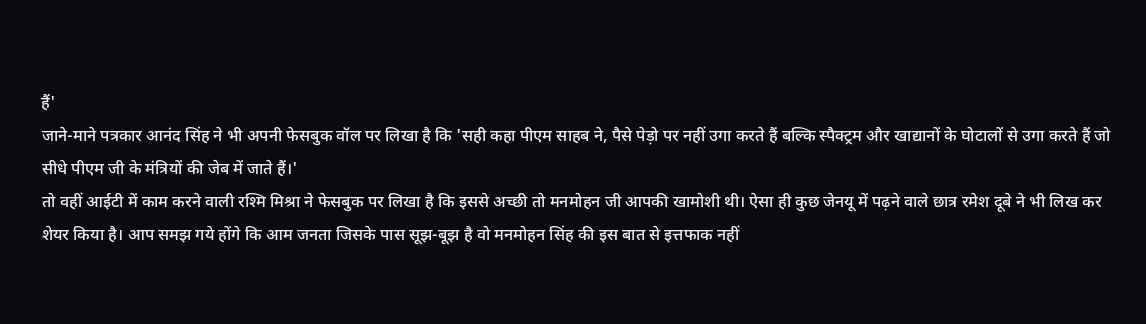हैं'
जाने-माने पत्रकार आनंद सिंह ने भी अपनी फेसबुक वॉल पर लिखा है कि 'सही कहा पीएम साहब ने, पैसे पेड़ो पर नहीं उगा करते हैं बल्कि स्पैक्ट्रम और खाद्यानों के घोटालों से उगा करते हैं जो सीधे पीएम जी के मंत्रियों की जेब में जाते हैं।'
तो वहीं आईटी में काम करने वाली रश्मि मिश्रा ने फेसबुक पर लिखा है कि इससे अच्छी तो मनमोहन जी आपकी खामोशी थी। ऐसा ही कुछ जेनयू में पढ़ने वाले छात्र रमेश दूबे ने भी लिख कर शेयर किया है। आप समझ गये होंगे कि आम जनता जिसके पास सूझ-बूझ है वो मनमोहन सिंह की इस बात से इत्तफाक नहीं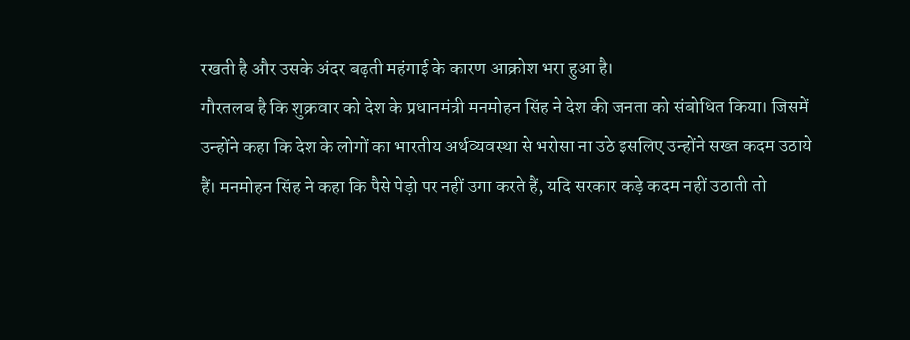रखती है और उसके अंदर बढ़ती महंगाई के कारण आक्रोश भरा हुआ है।
गौरतलब है कि शुक्रवार को देश के प्रधानमंत्री मनमोहन सिंह ने देश की जनता को संबोधित किया। जिसमें उन्होंने कहा कि देश के लोगों का भारतीय अर्थव्यवस्था से भरोसा ना उठे इसलिए उन्होंने सख्त कदम उठाये हैं। मनमोहन सिंह ने कहा कि पैसे पेड़ो पर नहीं उगा करते हैं, यदि सरकार कड़े कदम नहीं उठाती तो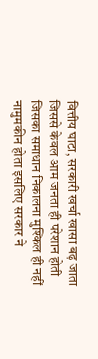वित्तीय घाटा, सरकारी खर्चा खासा बढ़ जाता जिससे केवल आम जनता ही परेशान होती जिसका समाधान निकालना मुश्किल ही नहीं नामुमकीन होता इसलिए सरकार ने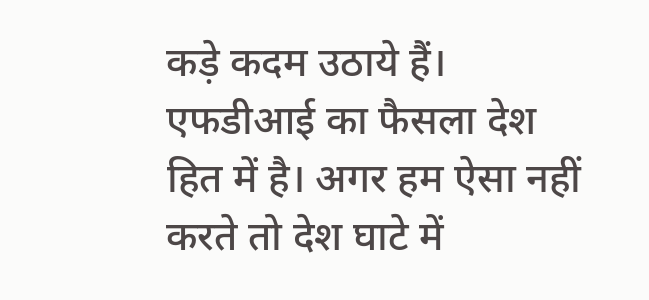कड़े कदम उठाये हैं।
एफडीआई का फैसला देश हित में है। अगर हम ऐसा नहीं करते तो देश घाटे में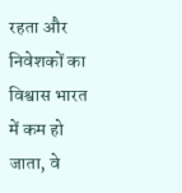रहता और निवेशकों का विश्वास भारत में कम हो जाता, वे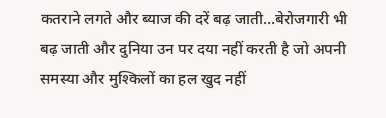कतराने लगते और ब्याज की दरें बढ़ जाती...बेरोजगारी भी बढ़ जाती और दुनिया उन पर दया नहीं करती है जो अपनी समस्या और मुश्किलों का हल खुद नहीं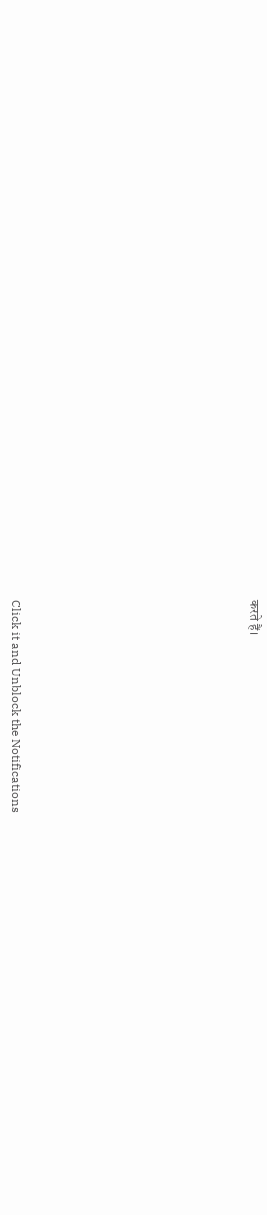करते हैं।













Click it and Unblock the Notifications